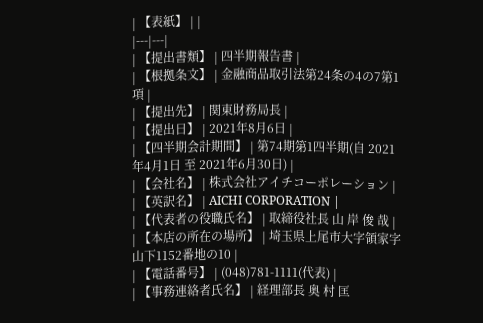| 【表紙】 | |
|---|---|
| 【提出書類】 | 四半期報告書 |
| 【根拠条文】 | 金融商品取引法第24条の4の7第1項 |
| 【提出先】 | 関東財務局長 |
| 【提出日】 | 2021年8月6日 |
| 【四半期会計期間】 | 第74期第1四半期(自 2021年4月1日 至 2021年6月30日) |
| 【会社名】 | 株式会社アイチコーポレーション |
| 【英訳名】 | AICHI CORPORATION |
| 【代表者の役職氏名】 | 取締役社長 山 岸 俊 哉 |
| 【本店の所在の場所】 | 埼玉県上尾市大字領家字山下1152番地の10 |
| 【電話番号】 | (048)781-1111(代表) |
| 【事務連絡者氏名】 | 経理部長 奥 村 匡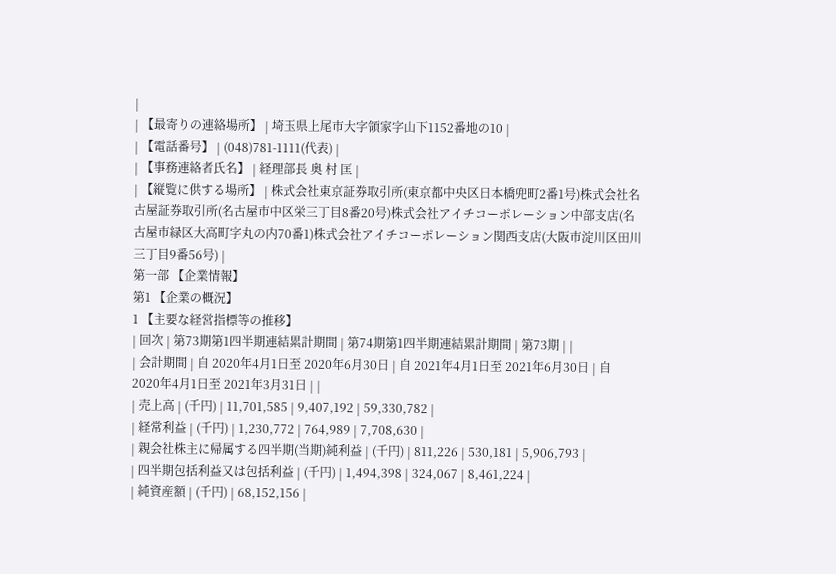|
| 【最寄りの連絡場所】 | 埼玉県上尾市大字領家字山下1152番地の10 |
| 【電話番号】 | (048)781-1111(代表) |
| 【事務連絡者氏名】 | 経理部長 奥 村 匡 |
| 【縦覧に供する場所】 | 株式会社東京証券取引所(東京都中央区日本橋兜町2番1号)株式会社名古屋証券取引所(名古屋市中区栄三丁目8番20号)株式会社アイチコーポレーション中部支店(名古屋市緑区大高町字丸の内70番1)株式会社アイチコーポレーション関西支店(大阪市淀川区田川三丁目9番56号) |
第一部 【企業情報】
第1 【企業の概況】
1 【主要な経営指標等の推移】
| 回次 | 第73期第1四半期連結累計期間 | 第74期第1四半期連結累計期間 | 第73期 | |
| 会計期間 | 自 2020年4月1日至 2020年6月30日 | 自 2021年4月1日至 2021年6月30日 | 自 2020年4月1日至 2021年3月31日 | |
| 売上高 | (千円) | 11,701,585 | 9,407,192 | 59,330,782 |
| 経常利益 | (千円) | 1,230,772 | 764,989 | 7,708,630 |
| 親会社株主に帰属する四半期(当期)純利益 | (千円) | 811,226 | 530,181 | 5,906,793 |
| 四半期包括利益又は包括利益 | (千円) | 1,494,398 | 324,067 | 8,461,224 |
| 純資産額 | (千円) | 68,152,156 |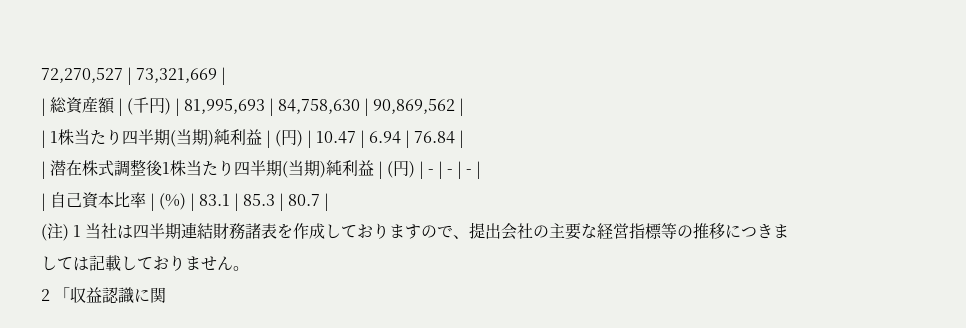72,270,527 | 73,321,669 |
| 総資産額 | (千円) | 81,995,693 | 84,758,630 | 90,869,562 |
| 1株当たり四半期(当期)純利益 | (円) | 10.47 | 6.94 | 76.84 |
| 潜在株式調整後1株当たり四半期(当期)純利益 | (円) | - | - | - |
| 自己資本比率 | (%) | 83.1 | 85.3 | 80.7 |
(注) 1 当社は四半期連結財務諸表を作成しておりますので、提出会社の主要な経営指標等の推移につきましては記載しておりません。
2 「収益認識に関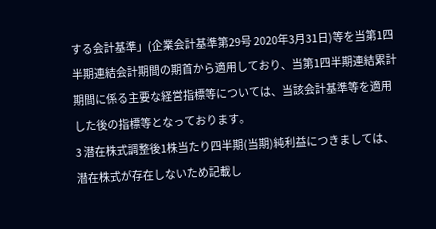する会計基準」(企業会計基準第29号 2020年3月31日)等を当第1四半期連結会計期間の期首から適用しており、当第1四半期連結累計期間に係る主要な経営指標等については、当該会計基準等を適用した後の指標等となっております。
3 潜在株式調整後1株当たり四半期(当期)純利益につきましては、潜在株式が存在しないため記載し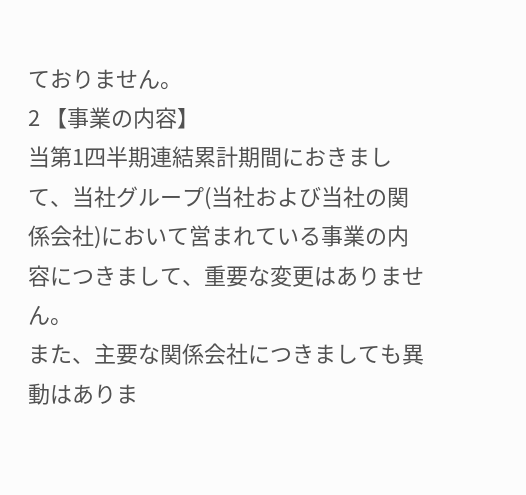ておりません。
2 【事業の内容】
当第1四半期連結累計期間におきまして、当社グループ(当社および当社の関係会社)において営まれている事業の内容につきまして、重要な変更はありません。
また、主要な関係会社につきましても異動はありま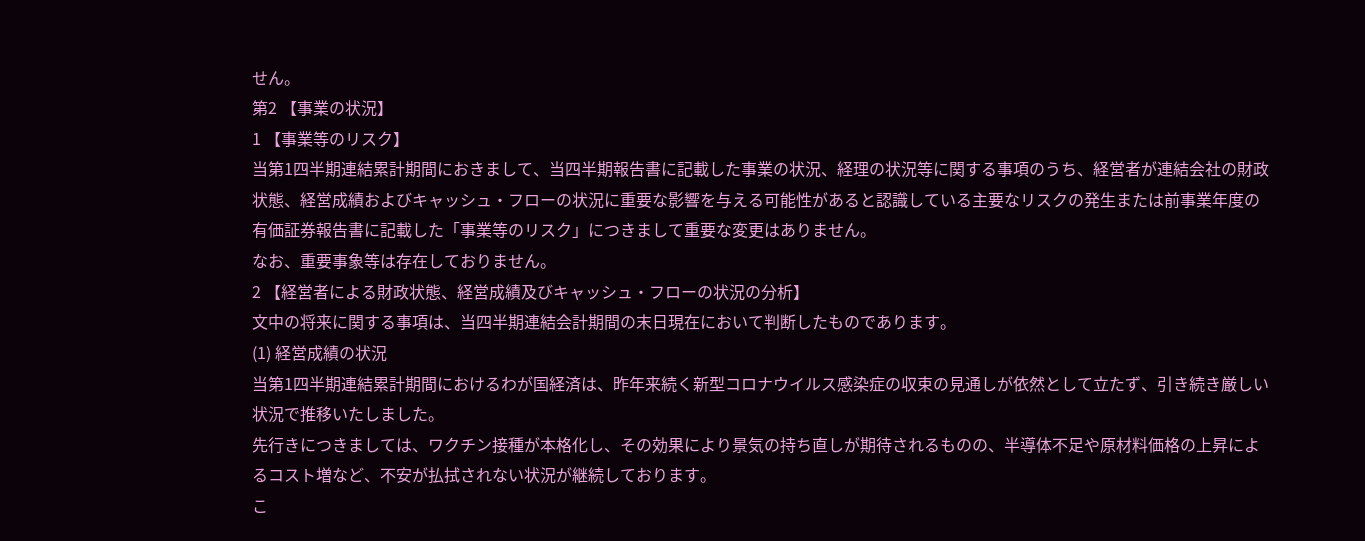せん。
第2 【事業の状況】
1 【事業等のリスク】
当第1四半期連結累計期間におきまして、当四半期報告書に記載した事業の状況、経理の状況等に関する事項のうち、経営者が連結会社の財政状態、経営成績およびキャッシュ・フローの状況に重要な影響を与える可能性があると認識している主要なリスクの発生または前事業年度の有価証券報告書に記載した「事業等のリスク」につきまして重要な変更はありません。
なお、重要事象等は存在しておりません。
2 【経営者による財政状態、経営成績及びキャッシュ・フローの状況の分析】
文中の将来に関する事項は、当四半期連結会計期間の末日現在において判断したものであります。
(1) 経営成績の状況
当第1四半期連結累計期間におけるわが国経済は、昨年来続く新型コロナウイルス感染症の収束の見通しが依然として立たず、引き続き厳しい状況で推移いたしました。
先行きにつきましては、ワクチン接種が本格化し、その効果により景気の持ち直しが期待されるものの、半導体不足や原材料価格の上昇によるコスト増など、不安が払拭されない状況が継続しております。
こ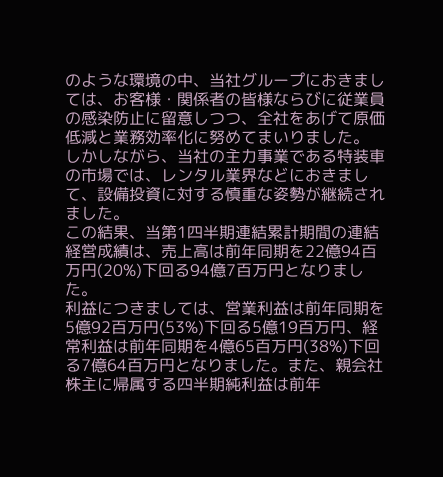のような環境の中、当社グループにおきましては、お客様・関係者の皆様ならびに従業員の感染防止に留意しつつ、全社をあげて原価低減と業務効率化に努めてまいりました。
しかしながら、当社の主力事業である特装車の市場では、レンタル業界などにおきまして、設備投資に対する慎重な姿勢が継続されました。
この結果、当第1四半期連結累計期間の連結経営成績は、売上高は前年同期を22億94百万円(20%)下回る94億7百万円となりました。
利益につきましては、営業利益は前年同期を5億92百万円(53%)下回る5億19百万円、経常利益は前年同期を4億65百万円(38%)下回る7億64百万円となりました。また、親会社株主に帰属する四半期純利益は前年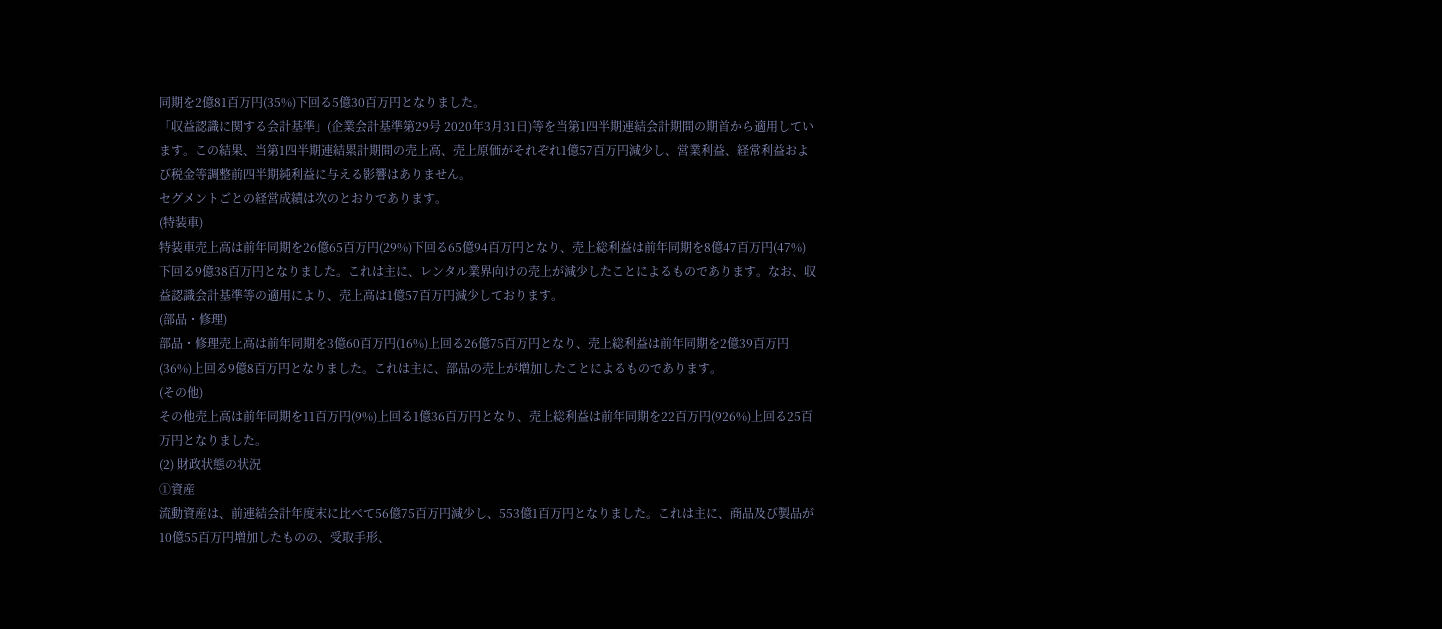同期を2億81百万円(35%)下回る5億30百万円となりました。
「収益認識に関する会計基準」(企業会計基準第29号 2020年3月31日)等を当第1四半期連結会計期間の期首から適用しています。この結果、当第1四半期連結累計期間の売上高、売上原価がそれぞれ1億57百万円減少し、営業利益、経常利益および税金等調整前四半期純利益に与える影響はありません。
セグメントごとの経営成績は次のとおりであります。
(特装車)
特装車売上高は前年同期を26億65百万円(29%)下回る65億94百万円となり、売上総利益は前年同期を8億47百万円(47%)下回る9億38百万円となりました。これは主に、レンタル業界向けの売上が減少したことによるものであります。なお、収益認識会計基準等の適用により、売上高は1億57百万円減少しております。
(部品・修理)
部品・修理売上高は前年同期を3億60百万円(16%)上回る26億75百万円となり、売上総利益は前年同期を2億39百万円(36%)上回る9億8百万円となりました。これは主に、部品の売上が増加したことによるものであります。
(その他)
その他売上高は前年同期を11百万円(9%)上回る1億36百万円となり、売上総利益は前年同期を22百万円(926%)上回る25百万円となりました。
(2) 財政状態の状況
①資産
流動資産は、前連結会計年度末に比べて56億75百万円減少し、553億1百万円となりました。これは主に、商品及び製品が10億55百万円増加したものの、受取手形、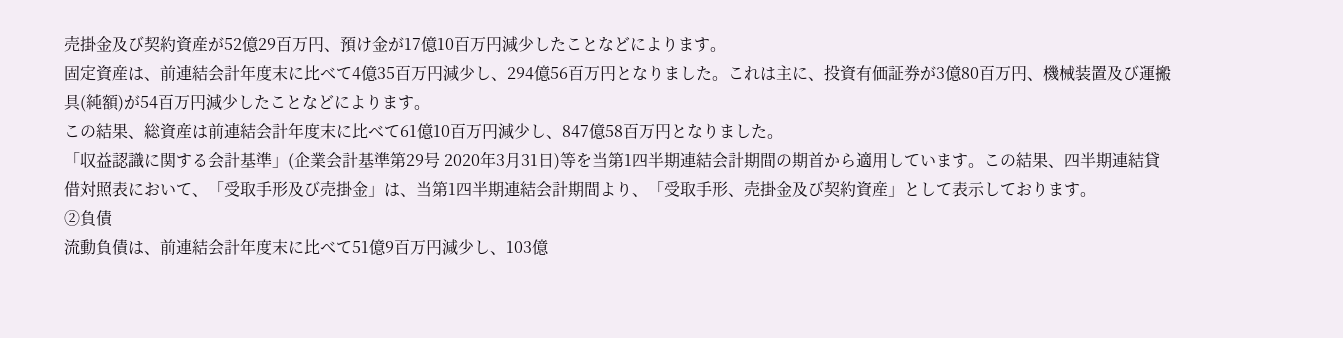売掛金及び契約資産が52億29百万円、預け金が17億10百万円減少したことなどによります。
固定資産は、前連結会計年度末に比べて4億35百万円減少し、294億56百万円となりました。これは主に、投資有価証券が3億80百万円、機械装置及び運搬具(純額)が54百万円減少したことなどによります。
この結果、総資産は前連結会計年度末に比べて61億10百万円減少し、847億58百万円となりました。
「収益認識に関する会計基準」(企業会計基準第29号 2020年3月31日)等を当第1四半期連結会計期間の期首から適用しています。この結果、四半期連結貸借対照表において、「受取手形及び売掛金」は、当第1四半期連結会計期間より、「受取手形、売掛金及び契約資産」として表示しております。
②負債
流動負債は、前連結会計年度末に比べて51億9百万円減少し、103億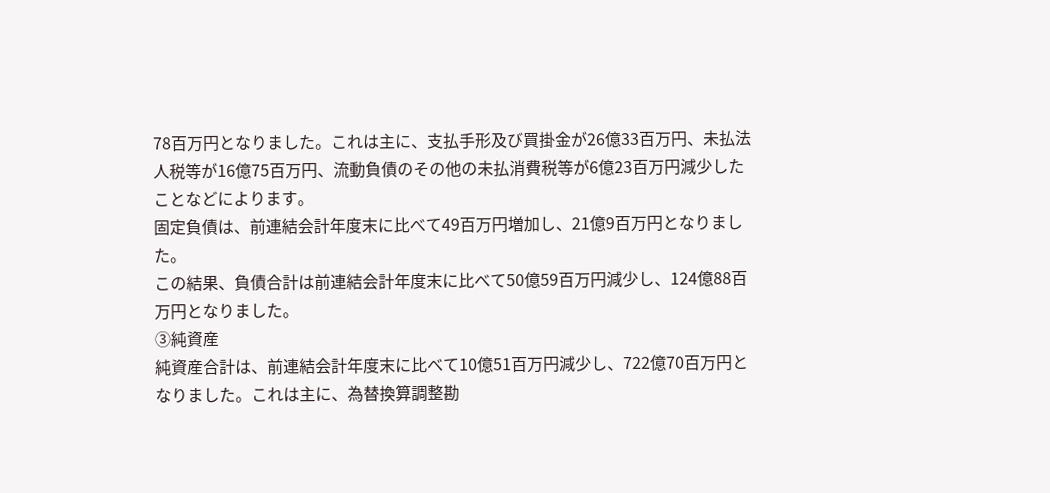78百万円となりました。これは主に、支払手形及び買掛金が26億33百万円、未払法人税等が16億75百万円、流動負債のその他の未払消費税等が6億23百万円減少したことなどによります。
固定負債は、前連結会計年度末に比べて49百万円増加し、21億9百万円となりました。
この結果、負債合計は前連結会計年度末に比べて50億59百万円減少し、124億88百万円となりました。
③純資産
純資産合計は、前連結会計年度末に比べて10億51百万円減少し、722億70百万円となりました。これは主に、為替換算調整勘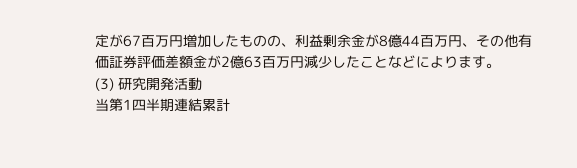定が67百万円増加したものの、利益剰余金が8億44百万円、その他有価証券評価差額金が2億63百万円減少したことなどによります。
(3) 研究開発活動
当第1四半期連結累計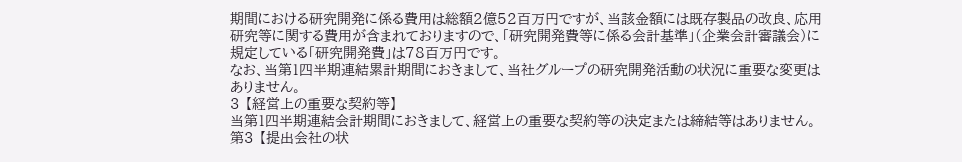期間における研究開発に係る費用は総額2億52百万円ですが、当該金額には既存製品の改良、応用研究等に関する費用が含まれておりますので、「研究開発費等に係る会計基準」(企業会計審議会)に規定している「研究開発費」は78百万円です。
なお、当第1四半期連結累計期間におきまして、当社グループの研究開発活動の状況に重要な変更はありません。
3 【経営上の重要な契約等】
当第1四半期連結会計期間におきまして、経営上の重要な契約等の決定または締結等はありません。
第3 【提出会社の状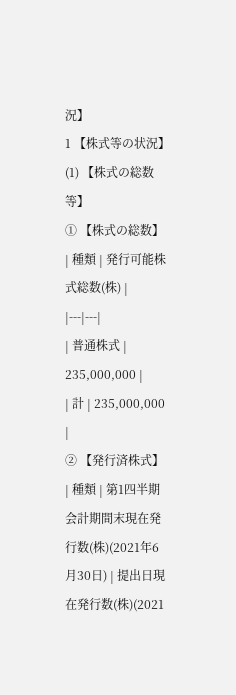況】
1 【株式等の状況】
(1) 【株式の総数等】
① 【株式の総数】
| 種類 | 発行可能株式総数(株) |
|---|---|
| 普通株式 | 235,000,000 |
| 計 | 235,000,000 |
② 【発行済株式】
| 種類 | 第1四半期会計期間末現在発行数(株)(2021年6月30日) | 提出日現在発行数(株)(2021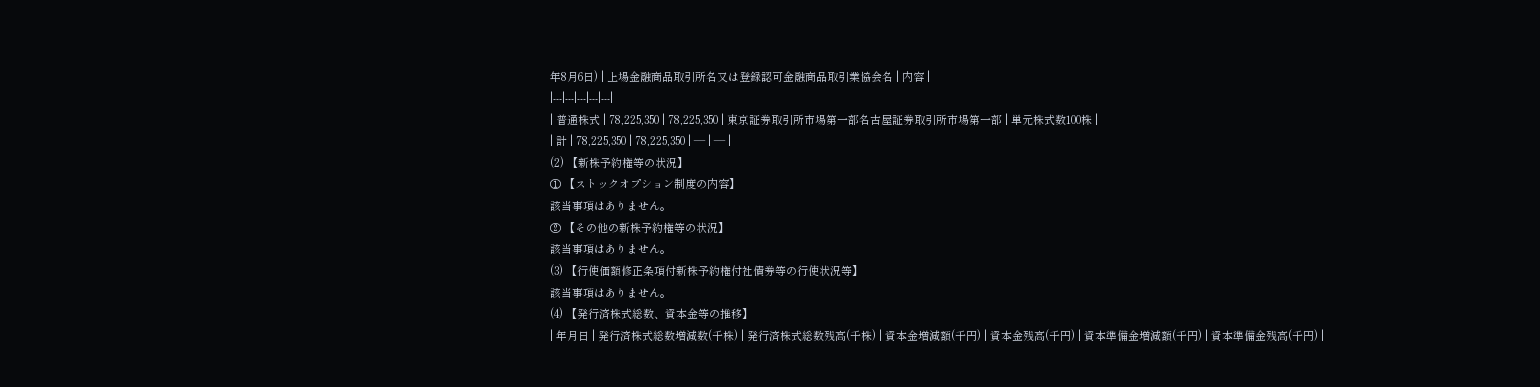年8月6日) | 上場金融商品取引所名又は登録認可金融商品取引業協会名 | 内容 |
|---|---|---|---|---|
| 普通株式 | 78,225,350 | 78,225,350 | 東京証券取引所市場第一部名古屋証券取引所市場第一部 | 単元株式数100株 |
| 計 | 78,225,350 | 78,225,350 | ― | ― |
(2) 【新株予約権等の状況】
① 【ストックオプション制度の内容】
該当事項はありません。
② 【その他の新株予約権等の状況】
該当事項はありません。
(3) 【行使価額修正条項付新株予約権付社債券等の行使状況等】
該当事項はありません。
(4) 【発行済株式総数、資本金等の推移】
| 年月日 | 発行済株式総数増減数(千株) | 発行済株式総数残高(千株) | 資本金増減額(千円) | 資本金残高(千円) | 資本準備金増減額(千円) | 資本準備金残高(千円) |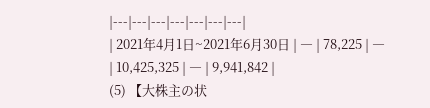|---|---|---|---|---|---|---|
| 2021年4月1日~2021年6月30日 | ― | 78,225 | ― | 10,425,325 | ― | 9,941,842 |
(5) 【大株主の状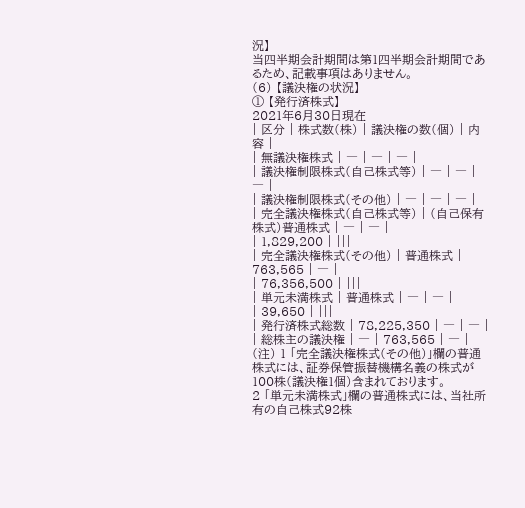況】
当四半期会計期間は第1四半期会計期間であるため、記載事項はありません。
(6) 【議決権の状況】
① 【発行済株式】
2021年6月30日現在
| 区分 | 株式数(株) | 議決権の数(個) | 内容 |
| 無議決権株式 | ― | ― | ― |
| 議決権制限株式(自己株式等) | ― | ― | ― |
| 議決権制限株式(その他) | ― | ― | ― |
| 完全議決権株式(自己株式等) | (自己保有株式)普通株式 | ― | ― |
| 1,829,200 | |||
| 完全議決権株式(その他) | 普通株式 | 763,565 | ― |
| 76,356,500 | |||
| 単元未満株式 | 普通株式 | ― | ― |
| 39,650 | |||
| 発行済株式総数 | 78,225,350 | ― | ― |
| 総株主の議決権 | ― | 763,565 | ― |
(注) 1 「完全議決権株式(その他)」欄の普通株式には、証券保管振替機構名義の株式が100株(議決権1個)含まれております。
2 「単元未満株式」欄の普通株式には、当社所有の自己株式92株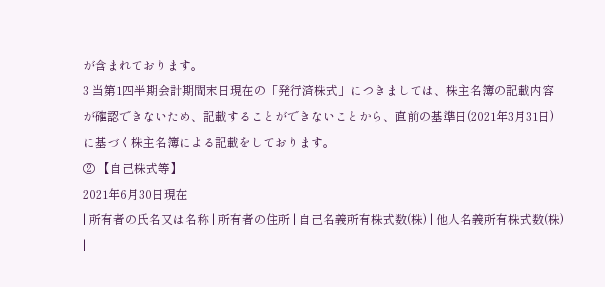が含まれております。
3 当第1四半期会計期間末日現在の「発行済株式」につきましては、株主名簿の記載内容が確認できないため、記載することができないことから、直前の基準日(2021年3月31日)に基づく株主名簿による記載をしております。
② 【自己株式等】
2021年6月30日現在
| 所有者の氏名又は名称 | 所有者の住所 | 自己名義所有株式数(株) | 他人名義所有株式数(株) |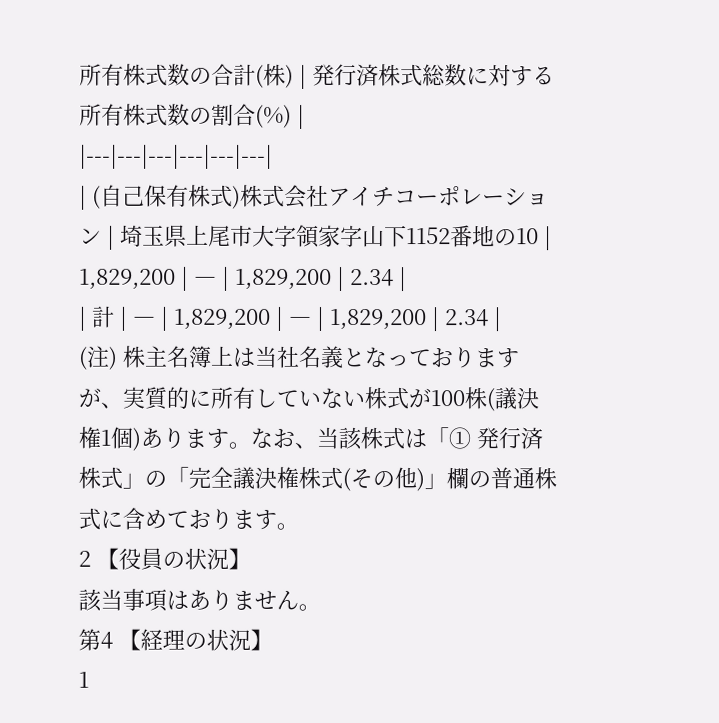所有株式数の合計(株) | 発行済株式総数に対する所有株式数の割合(%) |
|---|---|---|---|---|---|
| (自己保有株式)株式会社アイチコーポレーション | 埼玉県上尾市大字領家字山下1152番地の10 | 1,829,200 | ― | 1,829,200 | 2.34 |
| 計 | ― | 1,829,200 | ― | 1,829,200 | 2.34 |
(注) 株主名簿上は当社名義となっておりますが、実質的に所有していない株式が100株(議決権1個)あります。なお、当該株式は「① 発行済株式」の「完全議決権株式(その他)」欄の普通株式に含めております。
2 【役員の状況】
該当事項はありません。
第4 【経理の状況】
1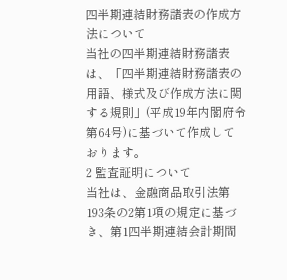四半期連結財務諸表の作成方法について
当社の四半期連結財務諸表は、「四半期連結財務諸表の用語、様式及び作成方法に関する規則」(平成19年内閣府令第64号)に基づいて作成しております。
2 監査証明について
当社は、金融商品取引法第193条の2第1項の規定に基づき、第1四半期連結会計期間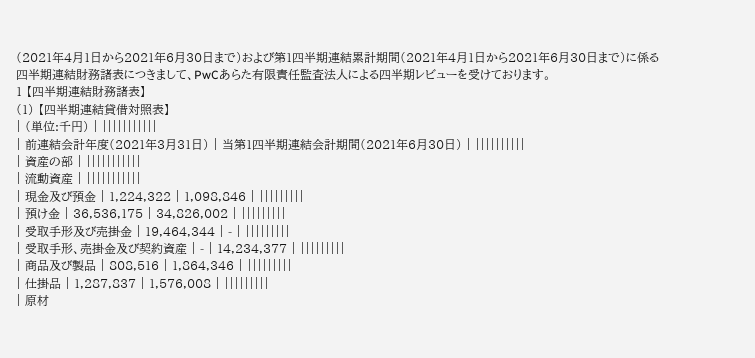(2021年4月1日から2021年6月30日まで)および第1四半期連結累計期間(2021年4月1日から2021年6月30日まで)に係る四半期連結財務諸表につきまして、PwCあらた有限責任監査法人による四半期レビューを受けております。
1 【四半期連結財務諸表】
(1) 【四半期連結貸借対照表】
| (単位:千円) | |||||||||||
| 前連結会計年度(2021年3月31日) | 当第1四半期連結会計期間(2021年6月30日) | ||||||||||
| 資産の部 | |||||||||||
| 流動資産 | |||||||||||
| 現金及び預金 | 1,224,322 | 1,098,846 | |||||||||
| 預け金 | 36,536,175 | 34,826,002 | |||||||||
| 受取手形及び売掛金 | 19,464,344 | - | |||||||||
| 受取手形、売掛金及び契約資産 | - | 14,234,377 | |||||||||
| 商品及び製品 | 808,516 | 1,864,346 | |||||||||
| 仕掛品 | 1,287,837 | 1,576,008 | |||||||||
| 原材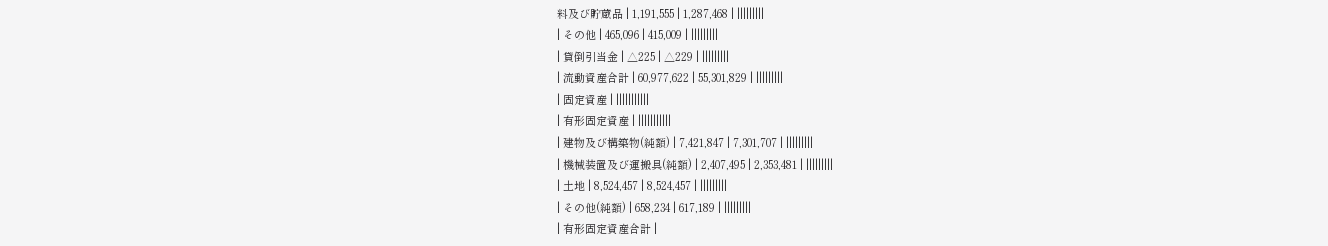料及び貯蔵品 | 1,191,555 | 1,287,468 | |||||||||
| その他 | 465,096 | 415,009 | |||||||||
| 貸倒引当金 | △225 | △229 | |||||||||
| 流動資産合計 | 60,977,622 | 55,301,829 | |||||||||
| 固定資産 | |||||||||||
| 有形固定資産 | |||||||||||
| 建物及び構築物(純額) | 7,421,847 | 7,301,707 | |||||||||
| 機械装置及び運搬具(純額) | 2,407,495 | 2,353,481 | |||||||||
| 土地 | 8,524,457 | 8,524,457 | |||||||||
| その他(純額) | 658,234 | 617,189 | |||||||||
| 有形固定資産合計 |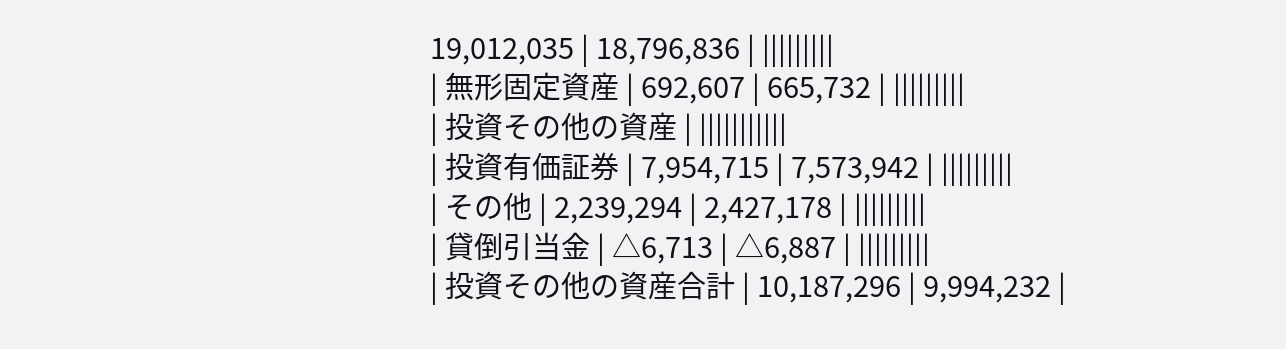19,012,035 | 18,796,836 | |||||||||
| 無形固定資産 | 692,607 | 665,732 | |||||||||
| 投資その他の資産 | |||||||||||
| 投資有価証券 | 7,954,715 | 7,573,942 | |||||||||
| その他 | 2,239,294 | 2,427,178 | |||||||||
| 貸倒引当金 | △6,713 | △6,887 | |||||||||
| 投資その他の資産合計 | 10,187,296 | 9,994,232 |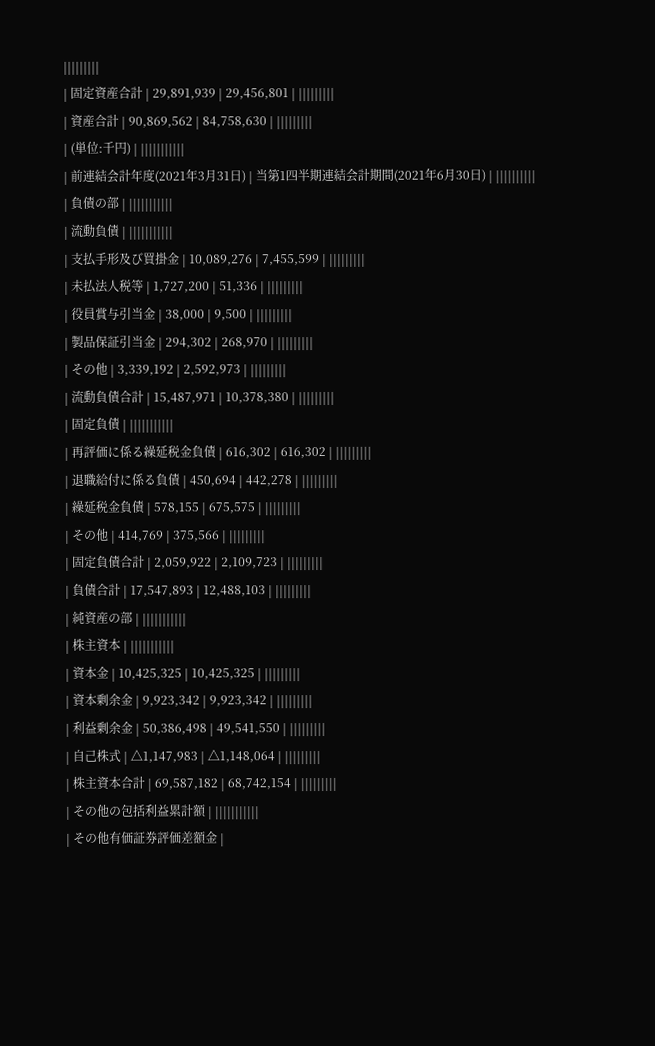|||||||||
| 固定資産合計 | 29,891,939 | 29,456,801 | |||||||||
| 資産合計 | 90,869,562 | 84,758,630 | |||||||||
| (単位:千円) | |||||||||||
| 前連結会計年度(2021年3月31日) | 当第1四半期連結会計期間(2021年6月30日) | ||||||||||
| 負債の部 | |||||||||||
| 流動負債 | |||||||||||
| 支払手形及び買掛金 | 10,089,276 | 7,455,599 | |||||||||
| 未払法人税等 | 1,727,200 | 51,336 | |||||||||
| 役員賞与引当金 | 38,000 | 9,500 | |||||||||
| 製品保証引当金 | 294,302 | 268,970 | |||||||||
| その他 | 3,339,192 | 2,592,973 | |||||||||
| 流動負債合計 | 15,487,971 | 10,378,380 | |||||||||
| 固定負債 | |||||||||||
| 再評価に係る繰延税金負債 | 616,302 | 616,302 | |||||||||
| 退職給付に係る負債 | 450,694 | 442,278 | |||||||||
| 繰延税金負債 | 578,155 | 675,575 | |||||||||
| その他 | 414,769 | 375,566 | |||||||||
| 固定負債合計 | 2,059,922 | 2,109,723 | |||||||||
| 負債合計 | 17,547,893 | 12,488,103 | |||||||||
| 純資産の部 | |||||||||||
| 株主資本 | |||||||||||
| 資本金 | 10,425,325 | 10,425,325 | |||||||||
| 資本剰余金 | 9,923,342 | 9,923,342 | |||||||||
| 利益剰余金 | 50,386,498 | 49,541,550 | |||||||||
| 自己株式 | △1,147,983 | △1,148,064 | |||||||||
| 株主資本合計 | 69,587,182 | 68,742,154 | |||||||||
| その他の包括利益累計額 | |||||||||||
| その他有価証券評価差額金 |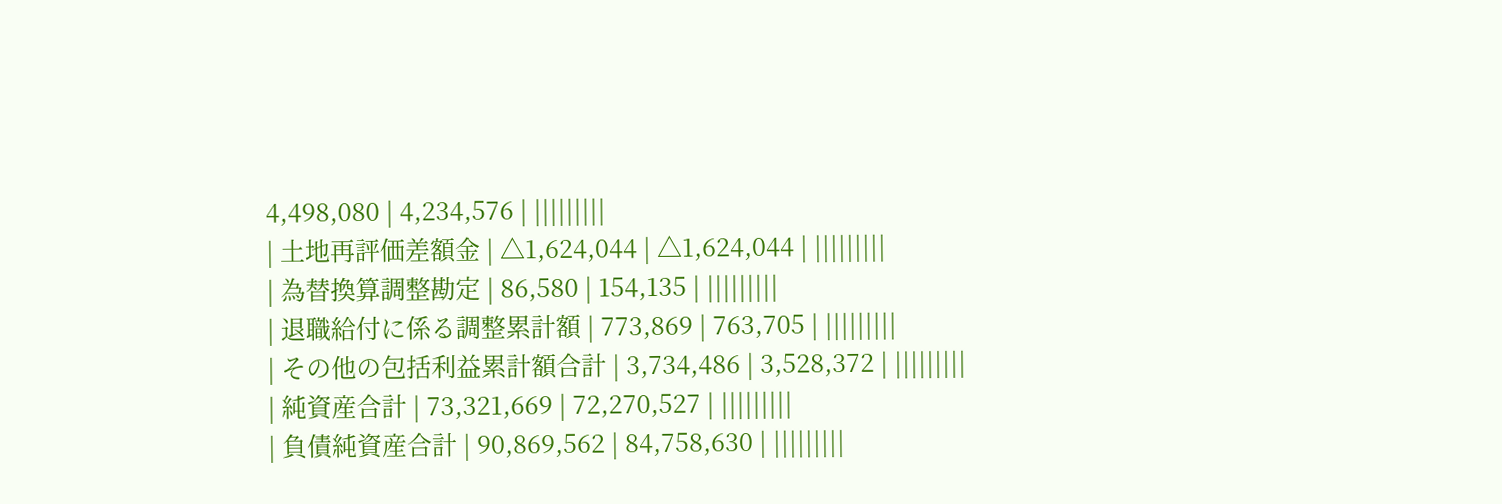4,498,080 | 4,234,576 | |||||||||
| 土地再評価差額金 | △1,624,044 | △1,624,044 | |||||||||
| 為替換算調整勘定 | 86,580 | 154,135 | |||||||||
| 退職給付に係る調整累計額 | 773,869 | 763,705 | |||||||||
| その他の包括利益累計額合計 | 3,734,486 | 3,528,372 | |||||||||
| 純資産合計 | 73,321,669 | 72,270,527 | |||||||||
| 負債純資産合計 | 90,869,562 | 84,758,630 | |||||||||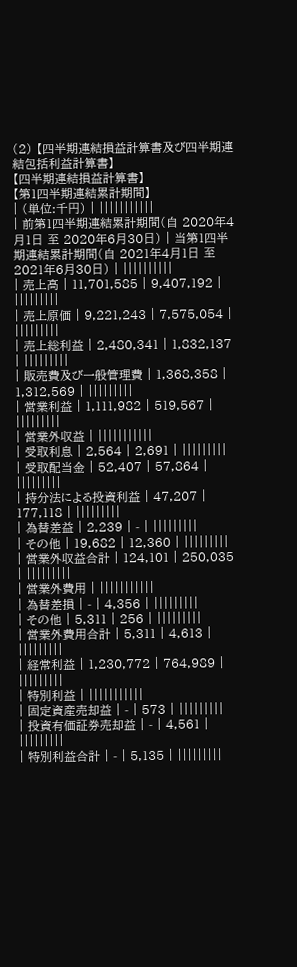(2) 【四半期連結損益計算書及び四半期連結包括利益計算書】
【四半期連結損益計算書】
【第1四半期連結累計期間】
| (単位:千円) | |||||||||||
| 前第1四半期連結累計期間(自 2020年4月1日 至 2020年6月30日) | 当第1四半期連結累計期間(自 2021年4月1日 至 2021年6月30日) | ||||||||||
| 売上高 | 11,701,585 | 9,407,192 | |||||||||
| 売上原価 | 9,221,243 | 7,575,054 | |||||||||
| 売上総利益 | 2,480,341 | 1,832,137 | |||||||||
| 販売費及び一般管理費 | 1,368,358 | 1,312,569 | |||||||||
| 営業利益 | 1,111,982 | 519,567 | |||||||||
| 営業外収益 | |||||||||||
| 受取利息 | 2,564 | 2,691 | |||||||||
| 受取配当金 | 52,407 | 57,864 | |||||||||
| 持分法による投資利益 | 47,207 | 177,118 | |||||||||
| 為替差益 | 2,239 | - | |||||||||
| その他 | 19,682 | 12,360 | |||||||||
| 営業外収益合計 | 124,101 | 250,035 | |||||||||
| 営業外費用 | |||||||||||
| 為替差損 | - | 4,356 | |||||||||
| その他 | 5,311 | 256 | |||||||||
| 営業外費用合計 | 5,311 | 4,613 | |||||||||
| 経常利益 | 1,230,772 | 764,989 | |||||||||
| 特別利益 | |||||||||||
| 固定資産売却益 | - | 573 | |||||||||
| 投資有価証券売却益 | - | 4,561 | |||||||||
| 特別利益合計 | - | 5,135 | |||||||||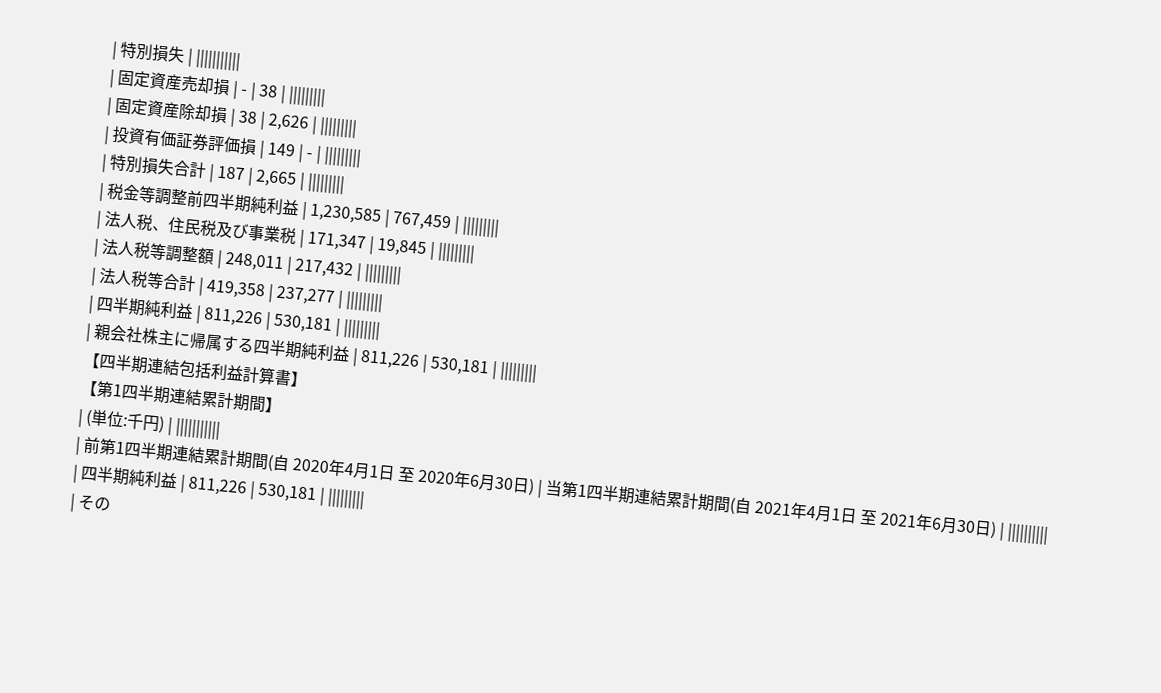| 特別損失 | |||||||||||
| 固定資産売却損 | - | 38 | |||||||||
| 固定資産除却損 | 38 | 2,626 | |||||||||
| 投資有価証券評価損 | 149 | - | |||||||||
| 特別損失合計 | 187 | 2,665 | |||||||||
| 税金等調整前四半期純利益 | 1,230,585 | 767,459 | |||||||||
| 法人税、住民税及び事業税 | 171,347 | 19,845 | |||||||||
| 法人税等調整額 | 248,011 | 217,432 | |||||||||
| 法人税等合計 | 419,358 | 237,277 | |||||||||
| 四半期純利益 | 811,226 | 530,181 | |||||||||
| 親会社株主に帰属する四半期純利益 | 811,226 | 530,181 | |||||||||
【四半期連結包括利益計算書】
【第1四半期連結累計期間】
| (単位:千円) | |||||||||||
| 前第1四半期連結累計期間(自 2020年4月1日 至 2020年6月30日) | 当第1四半期連結累計期間(自 2021年4月1日 至 2021年6月30日) | ||||||||||
| 四半期純利益 | 811,226 | 530,181 | |||||||||
| その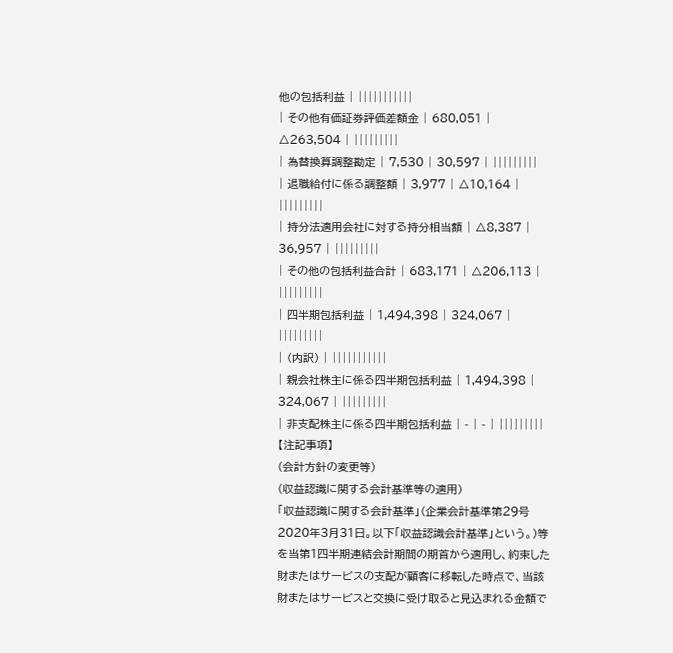他の包括利益 | |||||||||||
| その他有価証券評価差額金 | 680,051 | △263,504 | |||||||||
| 為替換算調整勘定 | 7,530 | 30,597 | |||||||||
| 退職給付に係る調整額 | 3,977 | △10,164 | |||||||||
| 持分法適用会社に対する持分相当額 | △8,387 | 36,957 | |||||||||
| その他の包括利益合計 | 683,171 | △206,113 | |||||||||
| 四半期包括利益 | 1,494,398 | 324,067 | |||||||||
| (内訳) | |||||||||||
| 親会社株主に係る四半期包括利益 | 1,494,398 | 324,067 | |||||||||
| 非支配株主に係る四半期包括利益 | - | - | |||||||||
【注記事項】
(会計方針の変更等)
(収益認識に関する会計基準等の適用)
「収益認識に関する会計基準」(企業会計基準第29号 2020年3月31日。以下「収益認識会計基準」という。)等を当第1四半期連結会計期間の期首から適用し、約束した財またはサービスの支配が顧客に移転した時点で、当該財またはサービスと交換に受け取ると見込まれる金額で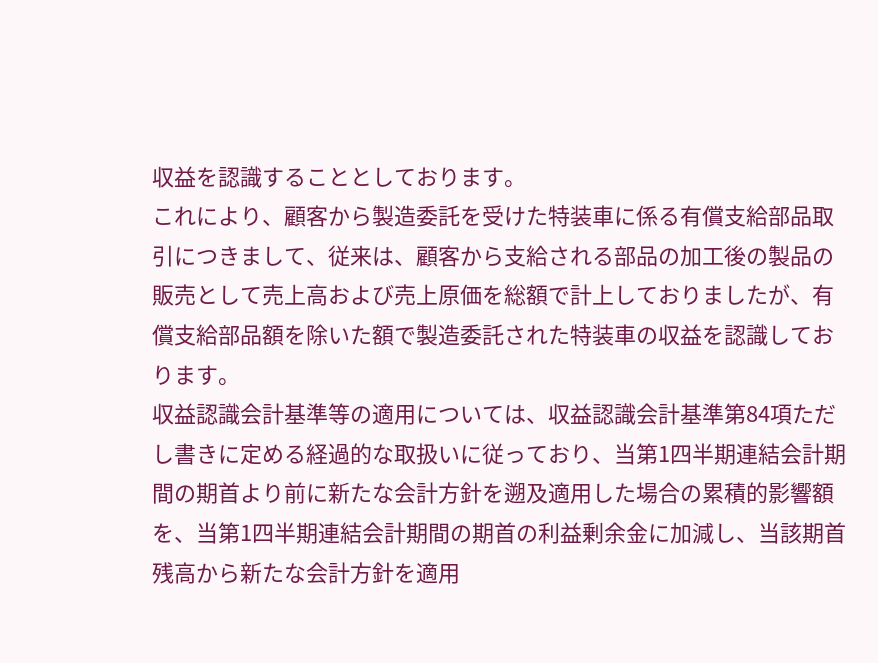収益を認識することとしております。
これにより、顧客から製造委託を受けた特装車に係る有償支給部品取引につきまして、従来は、顧客から支給される部品の加工後の製品の販売として売上高および売上原価を総額で計上しておりましたが、有償支給部品額を除いた額で製造委託された特装車の収益を認識しております。
収益認識会計基準等の適用については、収益認識会計基準第84項ただし書きに定める経過的な取扱いに従っており、当第1四半期連結会計期間の期首より前に新たな会計方針を遡及適用した場合の累積的影響額を、当第1四半期連結会計期間の期首の利益剰余金に加減し、当該期首残高から新たな会計方針を適用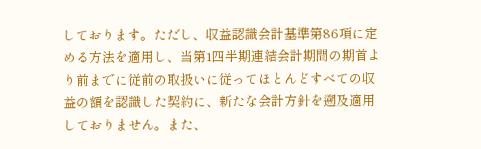しております。ただし、収益認識会計基準第86項に定める方法を適用し、当第1四半期連結会計期間の期首より前までに従前の取扱いに従ってほとんどすべての収益の額を認識した契約に、新たな会計方針を遡及適用しておりません。また、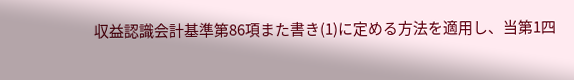収益認識会計基準第86項また書き(1)に定める方法を適用し、当第1四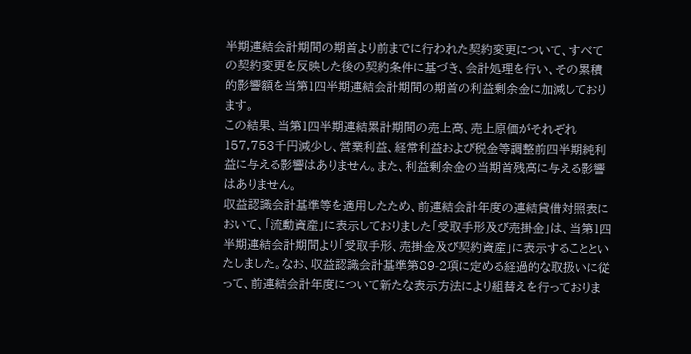半期連結会計期間の期首より前までに行われた契約変更について、すべての契約変更を反映した後の契約条件に基づき、会計処理を行い、その累積的影響額を当第1四半期連結会計期間の期首の利益剰余金に加減しております。
この結果、当第1四半期連結累計期間の売上高、売上原価がそれぞれ157,753千円減少し、営業利益、経常利益および税金等調整前四半期純利益に与える影響はありません。また、利益剰余金の当期首残高に与える影響はありません。
収益認識会計基準等を適用したため、前連結会計年度の連結貸借対照表において、「流動資産」に表示しておりました「受取手形及び売掛金」は、当第1四半期連結会計期間より「受取手形、売掛金及び契約資産」に表示することといたしました。なお、収益認識会計基準第89-2項に定める経過的な取扱いに従って、前連結会計年度について新たな表示方法により組替えを行っておりま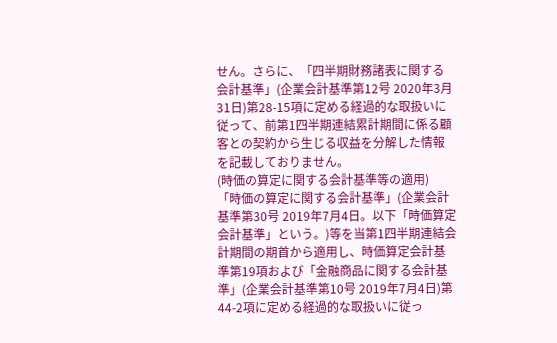せん。さらに、「四半期財務諸表に関する会計基準」(企業会計基準第12号 2020年3月31日)第28-15項に定める経過的な取扱いに従って、前第1四半期連結累計期間に係る顧客との契約から生じる収益を分解した情報を記載しておりません。
(時価の算定に関する会計基準等の適用)
「時価の算定に関する会計基準」(企業会計基準第30号 2019年7月4日。以下「時価算定会計基準」という。)等を当第1四半期連結会計期間の期首から適用し、時価算定会計基準第19項および「金融商品に関する会計基準」(企業会計基準第10号 2019年7月4日)第44-2項に定める経過的な取扱いに従っ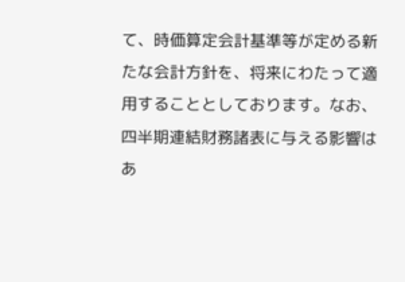て、時価算定会計基準等が定める新たな会計方針を、将来にわたって適用することとしております。なお、四半期連結財務諸表に与える影響はあ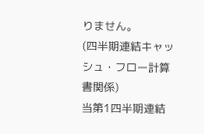りません。
(四半期連結キャッシュ・フロー計算書関係)
当第1四半期連結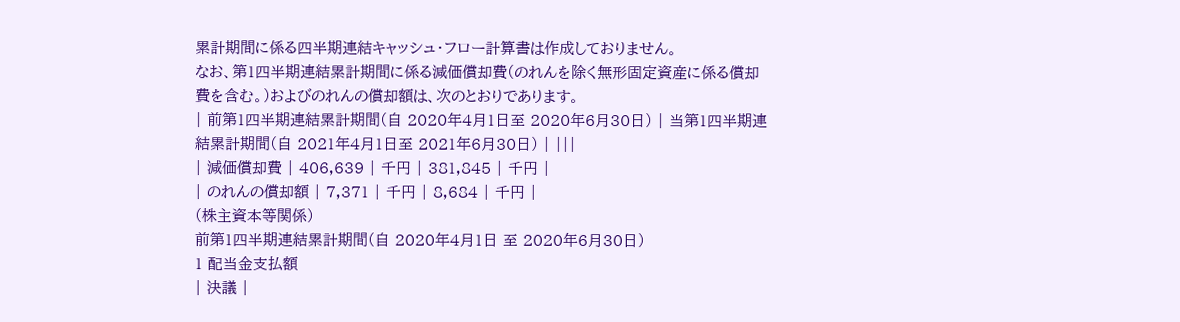累計期間に係る四半期連結キャッシュ・フロー計算書は作成しておりません。
なお、第1四半期連結累計期間に係る減価償却費(のれんを除く無形固定資産に係る償却費を含む。)およびのれんの償却額は、次のとおりであります。
| 前第1四半期連結累計期間(自 2020年4月1日至 2020年6月30日) | 当第1四半期連結累計期間(自 2021年4月1日至 2021年6月30日) | |||
| 減価償却費 | 406,639 | 千円 | 381,845 | 千円 |
| のれんの償却額 | 7,371 | 千円 | 8,684 | 千円 |
(株主資本等関係)
前第1四半期連結累計期間(自 2020年4月1日 至 2020年6月30日)
1 配当金支払額
| 決議 |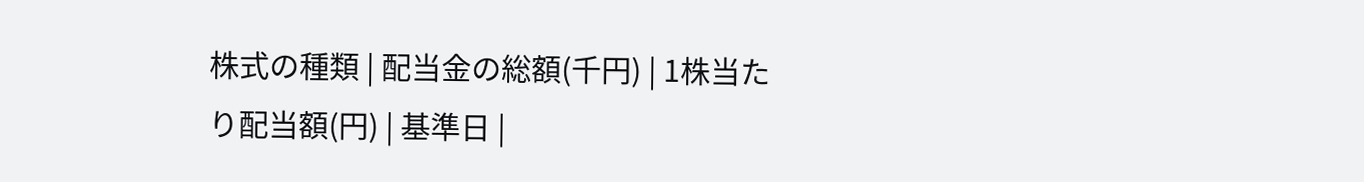株式の種類 | 配当金の総額(千円) | 1株当たり配当額(円) | 基準日 |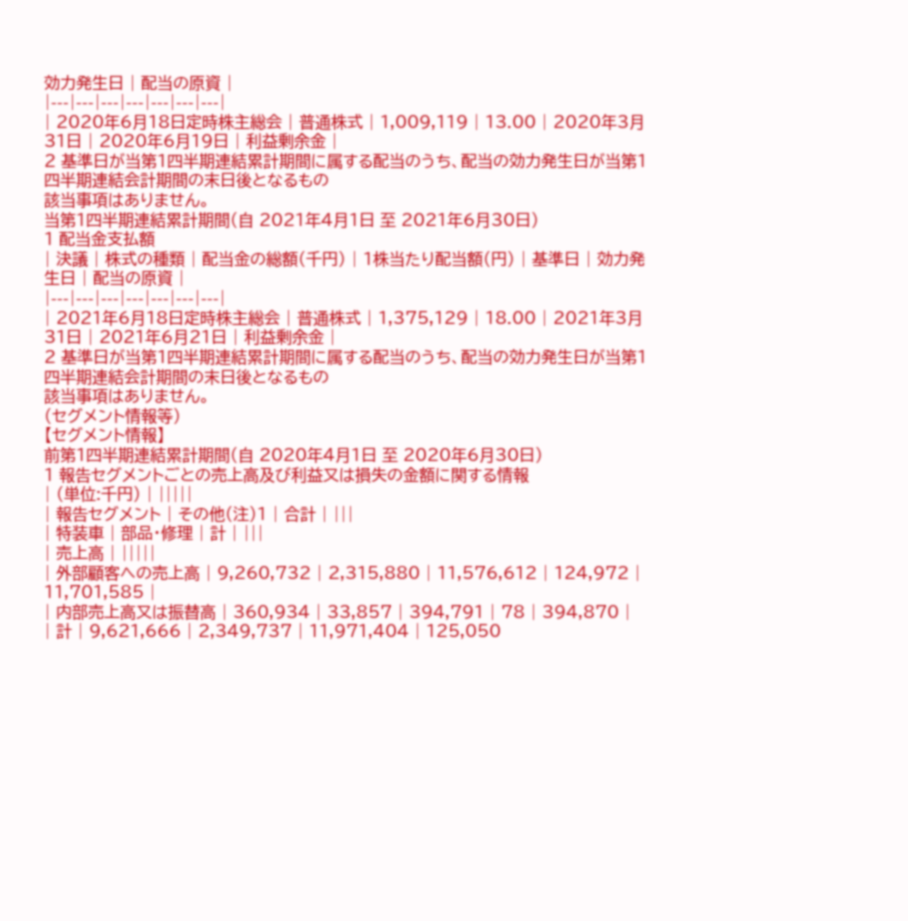効力発生日 | 配当の原資 |
|---|---|---|---|---|---|---|
| 2020年6月18日定時株主総会 | 普通株式 | 1,009,119 | 13.00 | 2020年3月31日 | 2020年6月19日 | 利益剰余金 |
2 基準日が当第1四半期連結累計期間に属する配当のうち、配当の効力発生日が当第1四半期連結会計期間の末日後となるもの
該当事項はありません。
当第1四半期連結累計期間(自 2021年4月1日 至 2021年6月30日)
1 配当金支払額
| 決議 | 株式の種類 | 配当金の総額(千円) | 1株当たり配当額(円) | 基準日 | 効力発生日 | 配当の原資 |
|---|---|---|---|---|---|---|
| 2021年6月18日定時株主総会 | 普通株式 | 1,375,129 | 18.00 | 2021年3月31日 | 2021年6月21日 | 利益剰余金 |
2 基準日が当第1四半期連結累計期間に属する配当のうち、配当の効力発生日が当第1四半期連結会計期間の末日後となるもの
該当事項はありません。
(セグメント情報等)
【セグメント情報】
前第1四半期連結累計期間(自 2020年4月1日 至 2020年6月30日)
1 報告セグメントごとの売上高及び利益又は損失の金額に関する情報
| (単位:千円) | |||||
| 報告セグメント | その他(注)1 | 合計 | |||
| 特装車 | 部品・修理 | 計 | |||
| 売上高 | |||||
| 外部顧客への売上高 | 9,260,732 | 2,315,880 | 11,576,612 | 124,972 | 11,701,585 |
| 内部売上高又は振替高 | 360,934 | 33,857 | 394,791 | 78 | 394,870 |
| 計 | 9,621,666 | 2,349,737 | 11,971,404 | 125,050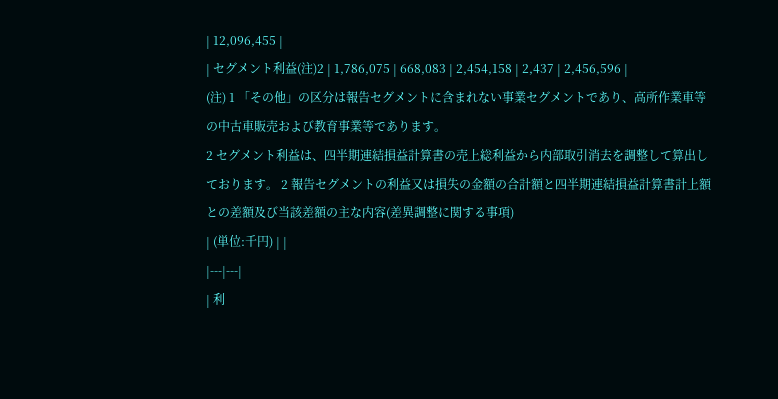| 12,096,455 |
| セグメント利益(注)2 | 1,786,075 | 668,083 | 2,454,158 | 2,437 | 2,456,596 |
(注) 1 「その他」の区分は報告セグメントに含まれない事業セグメントであり、高所作業車等の中古車販売および教育事業等であります。
2 セグメント利益は、四半期連結損益計算書の売上総利益から内部取引消去を調整して算出しております。 2 報告セグメントの利益又は損失の金額の合計額と四半期連結損益計算書計上額との差額及び当該差額の主な内容(差異調整に関する事項)
| (単位:千円) | |
|---|---|
| 利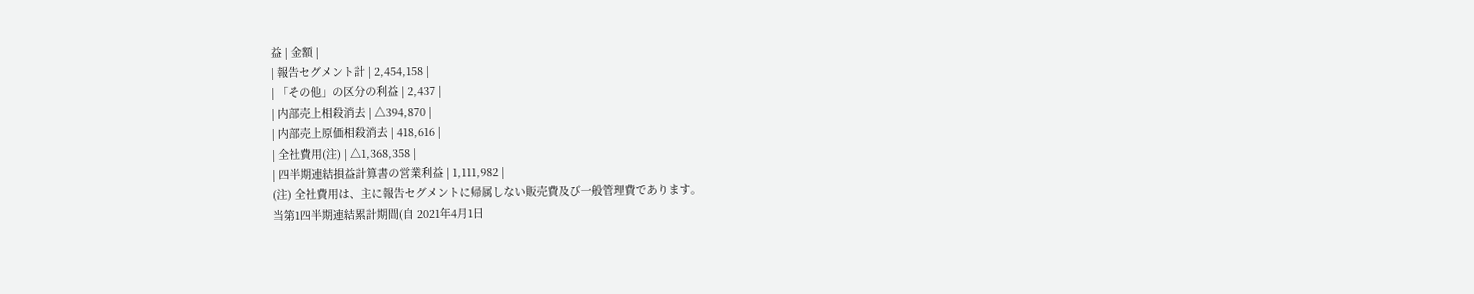益 | 金額 |
| 報告セグメント計 | 2,454,158 |
| 「その他」の区分の利益 | 2,437 |
| 内部売上相殺消去 | △394,870 |
| 内部売上原価相殺消去 | 418,616 |
| 全社費用(注) | △1,368,358 |
| 四半期連結損益計算書の営業利益 | 1,111,982 |
(注) 全社費用は、主に報告セグメントに帰属しない販売費及び一般管理費であります。
当第1四半期連結累計期間(自 2021年4月1日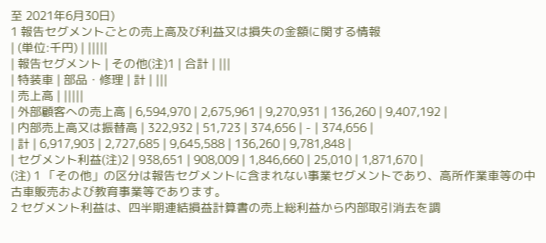至 2021年6月30日)
1 報告セグメントごとの売上高及び利益又は損失の金額に関する情報
| (単位:千円) | |||||
| 報告セグメント | その他(注)1 | 合計 | |||
| 特装車 | 部品・修理 | 計 | |||
| 売上高 | |||||
| 外部顧客への売上高 | 6,594,970 | 2,675,961 | 9,270,931 | 136,260 | 9,407,192 |
| 内部売上高又は振替高 | 322,932 | 51,723 | 374,656 | - | 374,656 |
| 計 | 6,917,903 | 2,727,685 | 9,645,588 | 136,260 | 9,781,848 |
| セグメント利益(注)2 | 938,651 | 908,009 | 1,846,660 | 25,010 | 1,871,670 |
(注) 1 「その他」の区分は報告セグメントに含まれない事業セグメントであり、高所作業車等の中古車販売および教育事業等であります。
2 セグメント利益は、四半期連結損益計算書の売上総利益から内部取引消去を調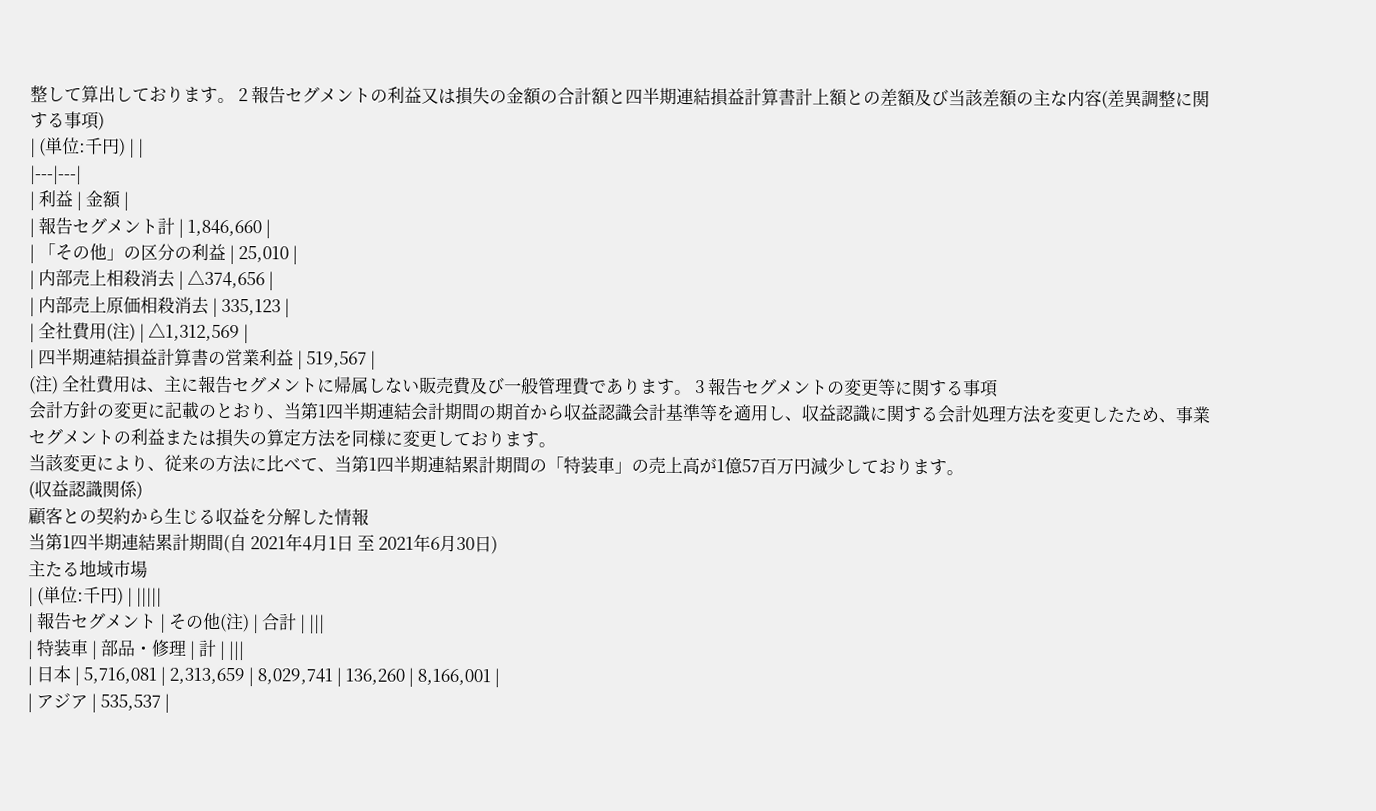整して算出しております。 2 報告セグメントの利益又は損失の金額の合計額と四半期連結損益計算書計上額との差額及び当該差額の主な内容(差異調整に関する事項)
| (単位:千円) | |
|---|---|
| 利益 | 金額 |
| 報告セグメント計 | 1,846,660 |
| 「その他」の区分の利益 | 25,010 |
| 内部売上相殺消去 | △374,656 |
| 内部売上原価相殺消去 | 335,123 |
| 全社費用(注) | △1,312,569 |
| 四半期連結損益計算書の営業利益 | 519,567 |
(注) 全社費用は、主に報告セグメントに帰属しない販売費及び一般管理費であります。 3 報告セグメントの変更等に関する事項
会計方針の変更に記載のとおり、当第1四半期連結会計期間の期首から収益認識会計基準等を適用し、収益認識に関する会計処理方法を変更したため、事業セグメントの利益または損失の算定方法を同様に変更しております。
当該変更により、従来の方法に比べて、当第1四半期連結累計期間の「特装車」の売上高が1億57百万円減少しております。
(収益認識関係)
顧客との契約から生じる収益を分解した情報
当第1四半期連結累計期間(自 2021年4月1日 至 2021年6月30日)
主たる地域市場
| (単位:千円) | |||||
| 報告セグメント | その他(注) | 合計 | |||
| 特装車 | 部品・修理 | 計 | |||
| 日本 | 5,716,081 | 2,313,659 | 8,029,741 | 136,260 | 8,166,001 |
| アジア | 535,537 |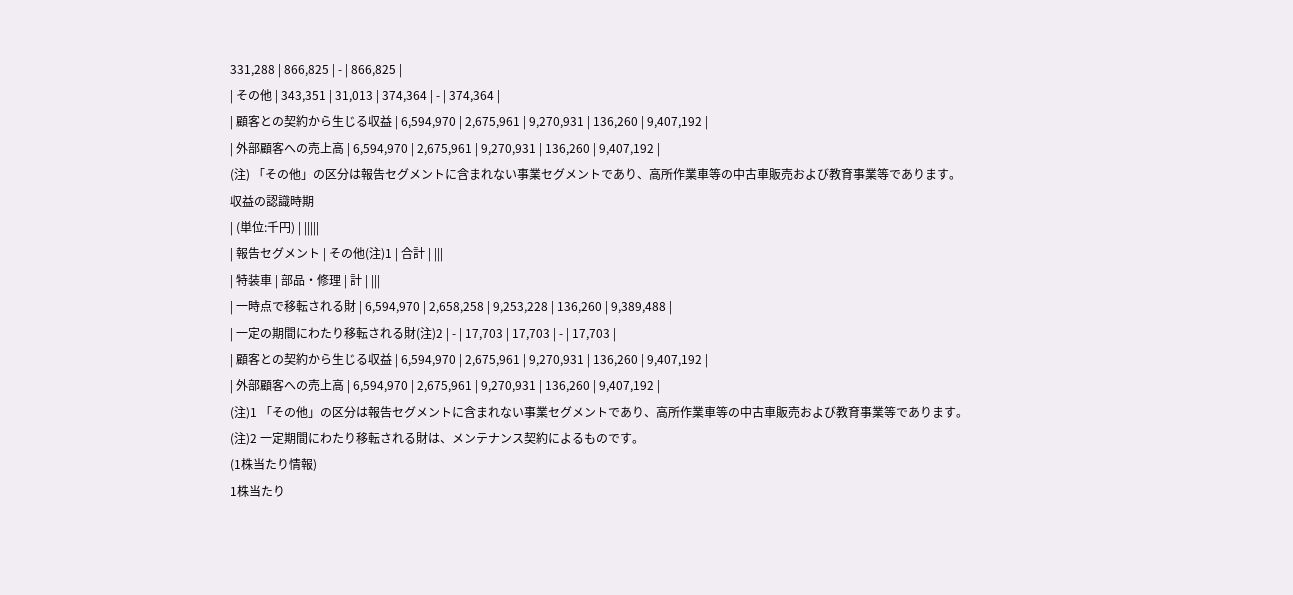331,288 | 866,825 | - | 866,825 |
| その他 | 343,351 | 31,013 | 374,364 | - | 374,364 |
| 顧客との契約から生じる収益 | 6,594,970 | 2,675,961 | 9,270,931 | 136,260 | 9,407,192 |
| 外部顧客への売上高 | 6,594,970 | 2,675,961 | 9,270,931 | 136,260 | 9,407,192 |
(注) 「その他」の区分は報告セグメントに含まれない事業セグメントであり、高所作業車等の中古車販売および教育事業等であります。
収益の認識時期
| (単位:千円) | |||||
| 報告セグメント | その他(注)1 | 合計 | |||
| 特装車 | 部品・修理 | 計 | |||
| 一時点で移転される財 | 6,594,970 | 2,658,258 | 9,253,228 | 136,260 | 9,389,488 |
| 一定の期間にわたり移転される財(注)2 | - | 17,703 | 17,703 | - | 17,703 |
| 顧客との契約から生じる収益 | 6,594,970 | 2,675,961 | 9,270,931 | 136,260 | 9,407,192 |
| 外部顧客への売上高 | 6,594,970 | 2,675,961 | 9,270,931 | 136,260 | 9,407,192 |
(注)1 「その他」の区分は報告セグメントに含まれない事業セグメントであり、高所作業車等の中古車販売および教育事業等であります。
(注)2 一定期間にわたり移転される財は、メンテナンス契約によるものです。
(1株当たり情報)
1株当たり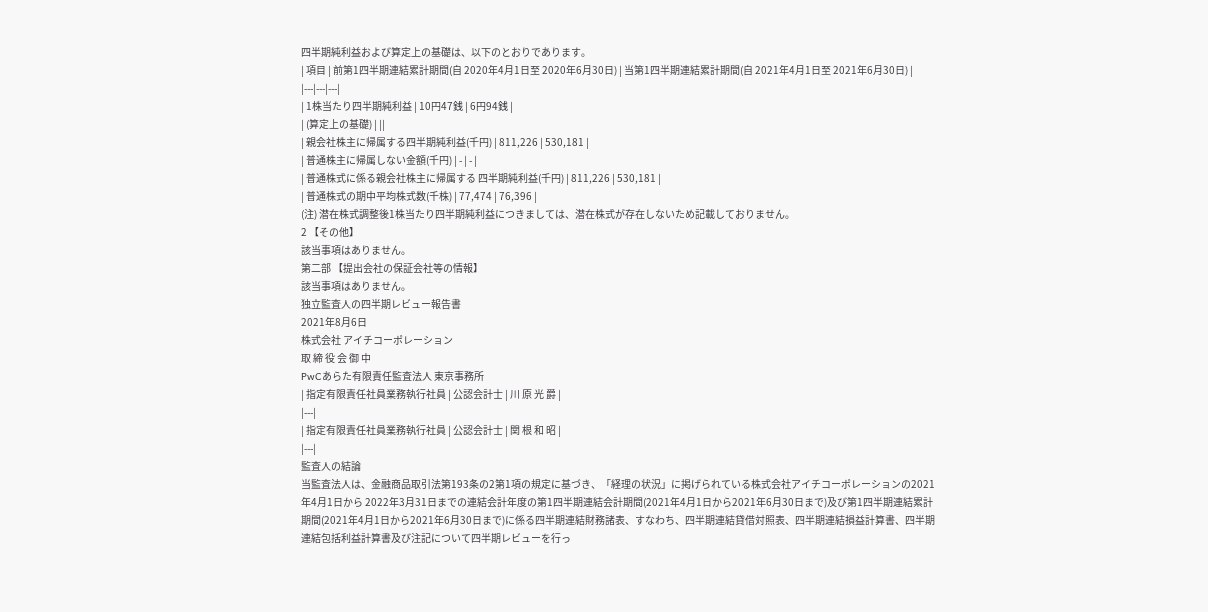四半期純利益および算定上の基礎は、以下のとおりであります。
| 項目 | 前第1四半期連結累計期間(自 2020年4月1日至 2020年6月30日) | 当第1四半期連結累計期間(自 2021年4月1日至 2021年6月30日) |
|---|---|---|
| 1株当たり四半期純利益 | 10円47銭 | 6円94銭 |
| (算定上の基礎) | ||
| 親会社株主に帰属する四半期純利益(千円) | 811,226 | 530,181 |
| 普通株主に帰属しない金額(千円) | - | - |
| 普通株式に係る親会社株主に帰属する 四半期純利益(千円) | 811,226 | 530,181 |
| 普通株式の期中平均株式数(千株) | 77,474 | 76,396 |
(注) 潜在株式調整後1株当たり四半期純利益につきましては、潜在株式が存在しないため記載しておりません。
2 【その他】
該当事項はありません。
第二部 【提出会社の保証会社等の情報】
該当事項はありません。
独立監査人の四半期レビュー報告書
2021年8月6日
株式会社 アイチコーポレーション
取 締 役 会 御 中
PwCあらた有限責任監査法人 東京事務所
| 指定有限責任社員業務執行社員 | 公認会計士 | 川 原 光 爵 |
|---|
| 指定有限責任社員業務執行社員 | 公認会計士 | 関 根 和 昭 |
|---|
監査人の結論
当監査法人は、金融商品取引法第193条の2第1項の規定に基づき、「経理の状況」に掲げられている株式会社アイチコーポレーションの2021年4月1日から 2022年3月31日までの連結会計年度の第1四半期連結会計期間(2021年4月1日から2021年6月30日まで)及び第1四半期連結累計期間(2021年4月1日から2021年6月30日まで)に係る四半期連結財務諸表、すなわち、四半期連結貸借対照表、四半期連結損益計算書、四半期連結包括利益計算書及び注記について四半期レビューを行っ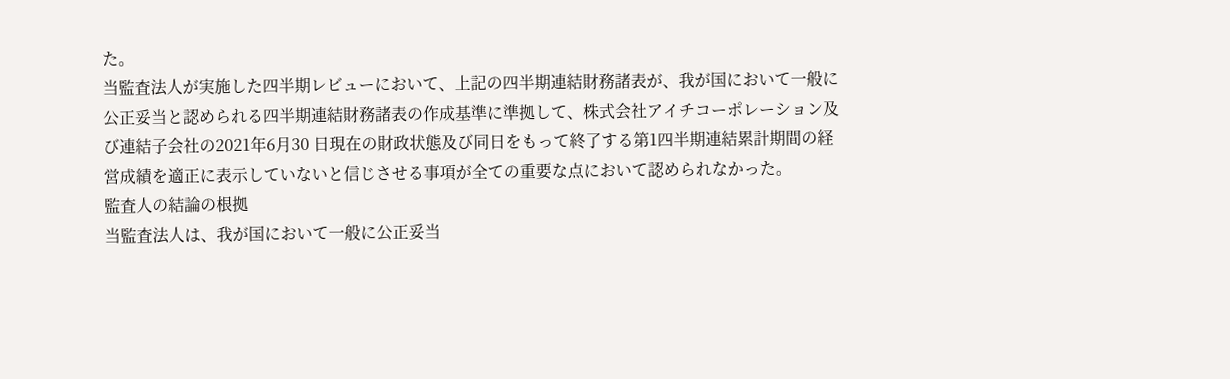た。
当監査法人が実施した四半期レビューにおいて、上記の四半期連結財務諸表が、我が国において一般に公正妥当と認められる四半期連結財務諸表の作成基準に準拠して、株式会社アイチコーポレーション及び連結子会社の2021年6月30 日現在の財政状態及び同日をもって終了する第1四半期連結累計期間の経営成績を適正に表示していないと信じさせる事項が全ての重要な点において認められなかった。
監査人の結論の根拠
当監査法人は、我が国において一般に公正妥当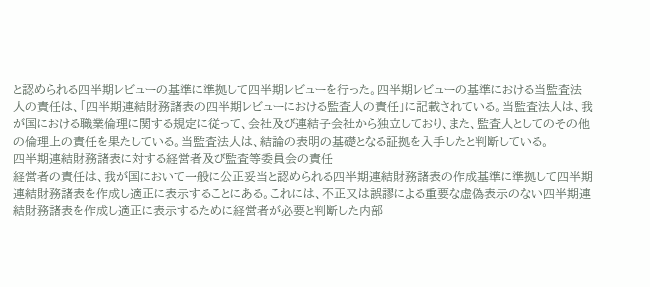と認められる四半期レビューの基準に準拠して四半期レビューを行った。四半期レビューの基準における当監査法人の責任は、「四半期連結財務諸表の四半期レビューにおける監査人の責任」に記載されている。当監査法人は、我が国における職業倫理に関する規定に従って、会社及び連結子会社から独立しており、また、監査人としてのその他の倫理上の責任を果たしている。当監査法人は、結論の表明の基礎となる証拠を入手したと判断している。
四半期連結財務諸表に対する経営者及び監査等委員会の責任
経営者の責任は、我が国において一般に公正妥当と認められる四半期連結財務諸表の作成基準に準拠して四半期連結財務諸表を作成し適正に表示することにある。これには、不正又は誤謬による重要な虚偽表示のない四半期連結財務諸表を作成し適正に表示するために経営者が必要と判断した内部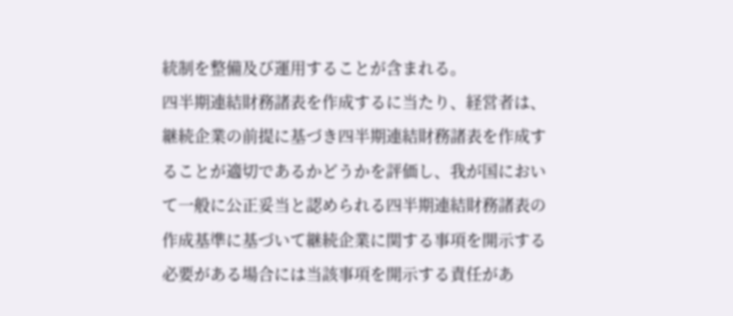統制を整備及び運用することが含まれる。
四半期連結財務諸表を作成するに当たり、経営者は、継続企業の前提に基づき四半期連結財務諸表を作成することが適切であるかどうかを評価し、我が国において一般に公正妥当と認められる四半期連結財務諸表の作成基準に基づいて継続企業に関する事項を開示する必要がある場合には当該事項を開示する責任があ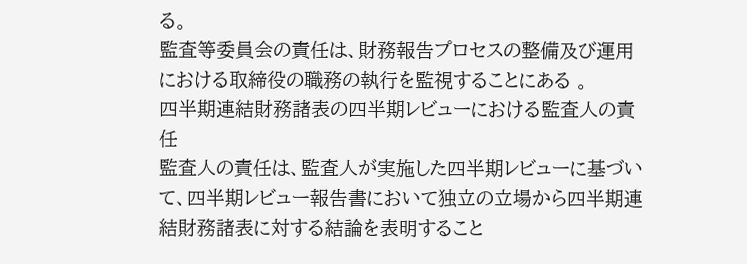る。
監査等委員会の責任は、財務報告プロセスの整備及び運用における取締役の職務の執行を監視することにある 。
四半期連結財務諸表の四半期レビューにおける監査人の責任
監査人の責任は、監査人が実施した四半期レビューに基づいて、四半期レビュー報告書において独立の立場から四半期連結財務諸表に対する結論を表明すること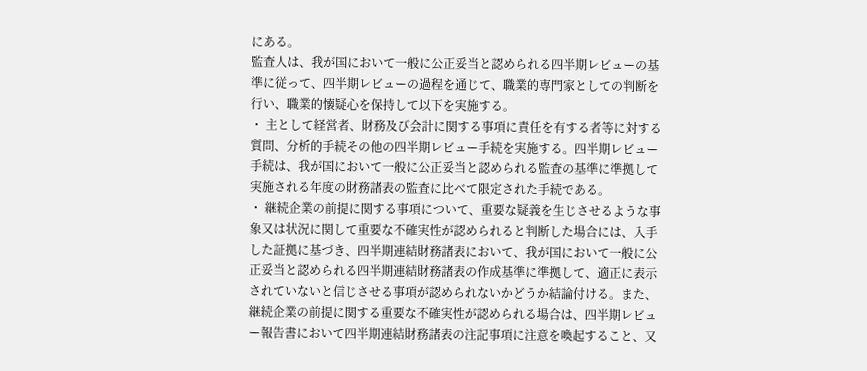にある。
監査人は、我が国において一般に公正妥当と認められる四半期レビューの基準に従って、四半期レビューの過程を通じて、職業的専門家としての判断を行い、職業的懐疑心を保持して以下を実施する。
・ 主として経営者、財務及び会計に関する事項に責任を有する者等に対する質問、分析的手続その他の四半期レビュー手続を実施する。四半期レビュー手続は、我が国において一般に公正妥当と認められる監査の基準に準拠して実施される年度の財務諸表の監査に比べて限定された手続である。
・ 継続企業の前提に関する事項について、重要な疑義を生じさせるような事象又は状況に関して重要な不確実性が認められると判断した場合には、入手した証拠に基づき、四半期連結財務諸表において、我が国において一般に公正妥当と認められる四半期連結財務諸表の作成基準に準拠して、適正に表示されていないと信じさせる事項が認められないかどうか結論付ける。また、継続企業の前提に関する重要な不確実性が認められる場合は、四半期レビュー報告書において四半期連結財務諸表の注記事項に注意を喚起すること、又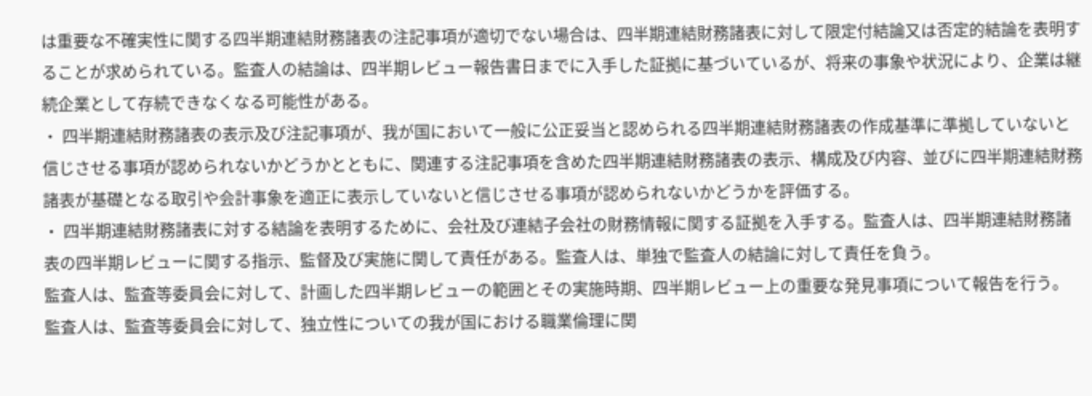は重要な不確実性に関する四半期連結財務諸表の注記事項が適切でない場合は、四半期連結財務諸表に対して限定付結論又は否定的結論を表明することが求められている。監査人の結論は、四半期レビュー報告書日までに入手した証拠に基づいているが、将来の事象や状況により、企業は継続企業として存続できなくなる可能性がある。
・ 四半期連結財務諸表の表示及び注記事項が、我が国において一般に公正妥当と認められる四半期連結財務諸表の作成基準に準拠していないと信じさせる事項が認められないかどうかとともに、関連する注記事項を含めた四半期連結財務諸表の表示、構成及び内容、並びに四半期連結財務諸表が基礎となる取引や会計事象を適正に表示していないと信じさせる事項が認められないかどうかを評価する。
・ 四半期連結財務諸表に対する結論を表明するために、会社及び連結子会社の財務情報に関する証拠を入手する。監査人は、四半期連結財務諸表の四半期レビューに関する指示、監督及び実施に関して責任がある。監査人は、単独で監査人の結論に対して責任を負う。
監査人は、監査等委員会に対して、計画した四半期レビューの範囲とその実施時期、四半期レビュー上の重要な発見事項について報告を行う。
監査人は、監査等委員会に対して、独立性についての我が国における職業倫理に関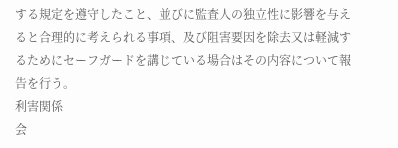する規定を遵守したこと、並びに監査人の独立性に影響を与えると合理的に考えられる事項、及び阻害要因を除去又は軽減するためにセーフガードを講じている場合はその内容について報告を行う。
利害関係
会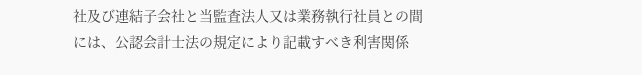社及び連結子会社と当監査法人又は業務執行社員との間には、公認会計士法の規定により記載すべき利害関係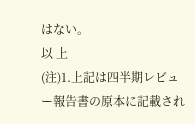はない。
以 上
(注)1.上記は四半期レビュー報告書の原本に記載され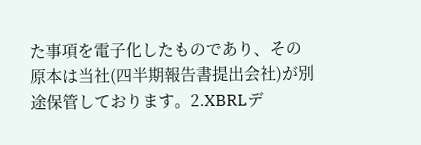た事項を電子化したものであり、その原本は当社(四半期報告書提出会社)が別途保管しております。2.XBRLデ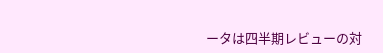ータは四半期レビューの対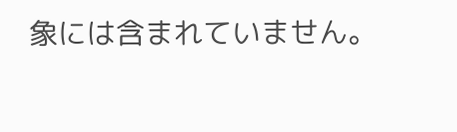象には含まれていません。